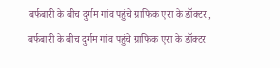बर्फबारी के बीच दुर्गम गांव पहुंचे ग्राफिक एरा के डॉक्टर,
बर्फबारी के बीच दुर्गम गांव पहुंचे ग्राफिक एरा के डॉक्टर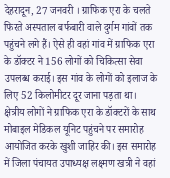देहरादून, 27 जनवरी । ग्राफिक एरा के चलते फिरते अस्पताल बर्फबारी वाले दुर्गम गांवों तक पहुंचने लगे हैं। ऐसे ही वहां गांव में ग्राफिक एरा के डॉक्टर ने 156 लोगों को चिकित्सा सेवा उपलब्ध कराई। इस गांव के लोगों को इलाज के लिए 52 किलोमीटर दूर जाना पड़ता था।
क्षेत्रीय लोगों ने ग्राफिक एरा के डॉक्टरों के साथ मोबाइल मेडिकल यूनिट पहुंचने पर समारोह आयोजित करके खुशी जाहिर की। इस समारोह में जिला पंचायत उपाध्यक्ष लक्ष्मण खत्री ने वहां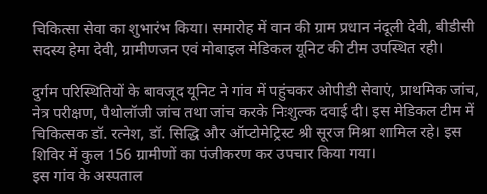चिकित्सा सेवा का शुभारंभ किया। समारोह में वान की ग्राम प्रधान नंदूली देवी, बीडीसी सदस्य हेमा देवी, ग्रामीणजन एवं मोबाइल मेडिकल यूनिट की टीम उपस्थित रही।

दुर्गम परिस्थितियों के बावजूद यूनिट ने गांव में पहुंचकर ओपीडी सेवाएं, प्राथमिक जांच, नेत्र परीक्षण, पैथोलॉजी जांच तथा जांच करके निःशुल्क दवाई दी। इस मेडिकल टीम में चिकित्सक डॉ. रत्नेश, डॉ. सिद्धि और ऑप्टोमेट्रिस्ट श्री सूरज मिश्रा शामिल रहे। इस शिविर में कुल 156 ग्रामीणों का पंजीकरण कर उपचार किया गया।
इस गांव के अस्पताल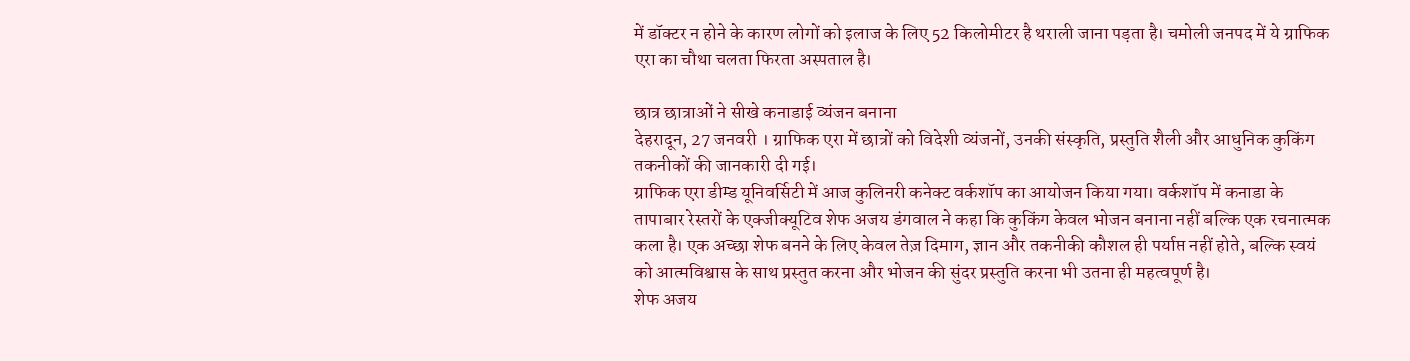में डॉक्टर न होने के कारण लोगों को इलाज के लिए 52 किलोमीटर है थराली जाना पड़ता है। चमोली जनपद में ये ग्राफिक एरा का चौथा चलता फिरता अस्पताल है।

छात्र छात्राओं ने सीखे कनाडाई व्यंजन बनाना
देहरादून, 27 जनवरी । ग्राफिक एरा में छात्रों को विदेशी व्यंजनों, उनकी संस्कृति, प्रस्तुति शैली और आधुनिक कुकिंग तकनीकों की जानकारी दी गई।
ग्राफिक एरा डीम्ड यूनिवर्सिटी में आज कुलिनरी कनेक्ट वर्कशॉप का आयोजन किया गया। वर्कशॉप में कनाडा के तापाबार रेस्तरों के एक्जीक्यूटिव शेफ अजय डंगवाल ने कहा कि कुकिंग केवल भोजन बनाना नहीं बल्कि एक रचनात्मक कला है। एक अच्छा शेफ बनने के लिए केवल तेज़ दिमाग, ज्ञान और तकनीकी कौशल ही पर्याप्त नहीं होते, बल्कि स्वयं को आत्मविश्वास के साथ प्रस्तुत करना और भोजन की सुंदर प्रस्तुति करना भी उतना ही महत्वपूर्ण है।
शेफ अजय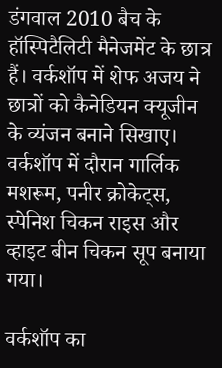डंगवाल 2010 बैच के हॉस्पिटैलिटी मैनेजमेंट के छात्र हैं। वर्कशॉप में शेफ अजय ने छात्रों को कैनेडियन क्यूजीन के व्यंजन बनाने सिखाए। वर्कशॉप में दौरान गार्लिक मशरूम, पनीर क्रोकेट्स, स्पेनिश चिकन राइस और व्हाइट बीन चिकन सूप बनाया गया।

वर्कशॉप का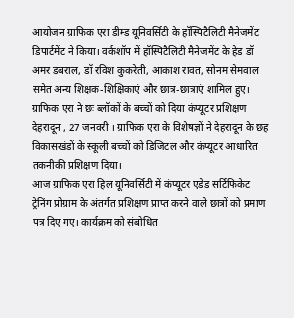आयोजन ग्राफिक एरा डीम्ड यूनिवर्सिटी के हॉस्पिटैलिटी मैनेजमेंट डिपार्टमेंट ने किया। वर्कशॉप में हॉस्पिटैलिटी मैनेजमेंट के हेड डॉ अमर डबराल, डॉ रविश कुकरेती, आकाश रावत, सोनम सेमवाल समेत अन्य शिक्षक-शिक्षिकाएं और छात्र-छात्राएं शामिल हुए।
ग्राफिक एरा ने छः ब्लॉकों के बच्चों को दिया कंप्यूटर प्रशिक्षण
देहरादून , 27 जनवरी । ग्राफिक एरा के विशेषज्ञों ने देहरादून के छह विकासखंडों के स्कूली बच्चों को डिजिटल और कंप्यूटर आधारित तकनीकी प्रशिक्षण दिया।
आज ग्राफिक एरा हिल यूनिवर्सिटी में कंप्यूटर एडेड सर्टिफिकेट ट्रेनिंग प्रोग्राम के अंतर्गत प्रशिक्षण प्राप्त करने वाले छात्रों को प्रमाण पत्र दिए गए। कार्यक्रम को संबोधित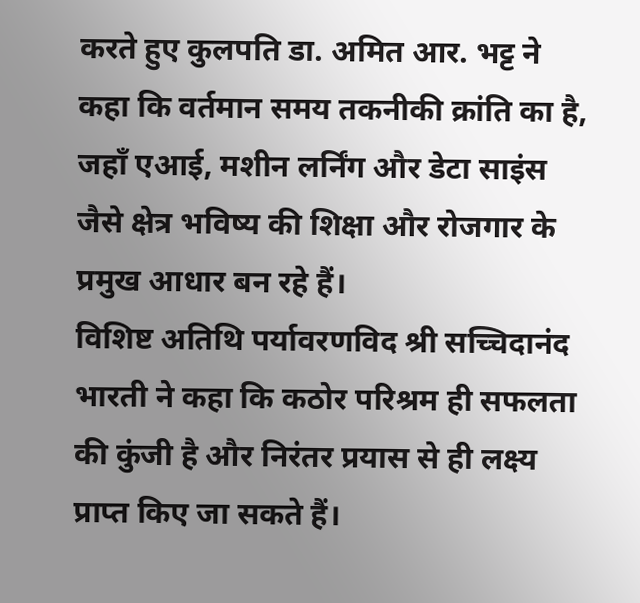करते हुए कुलपति डा. अमित आर. भट्ट ने कहा कि वर्तमान समय तकनीकी क्रांति का है, जहाँ एआई, मशीन लर्निंग और डेटा साइंस जैसे क्षेत्र भविष्य की शिक्षा और रोजगार के प्रमुख आधार बन रहे हैं।
विशिष्ट अतिथि पर्यावरणविद श्री सच्चिदानंद भारती ने कहा कि कठोर परिश्रम ही सफलता की कुंजी है और निरंतर प्रयास से ही लक्ष्य प्राप्त किए जा सकते हैं।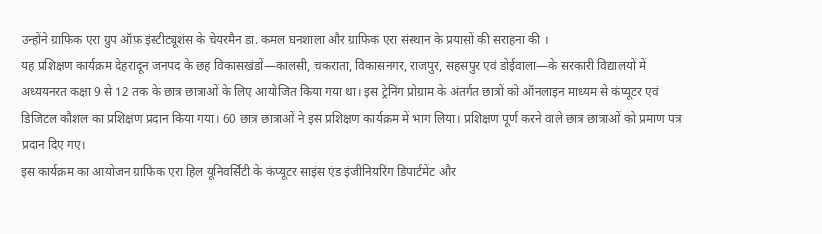उन्होंने ग्राफिक एरा ग्रुप ऑफ़ इंस्टीट्यूशंस के चेयरमैन डा. कमल घनशाला और ग्राफिक एरा संस्थान के प्रयासों की सराहना की ।
यह प्रशिक्षण कार्यक्रम देहरादून जनपद के छह विकासखंडों—कालसी, चकराता, विकासनगर, राजपुर, सहसपुर एवं डोईवाला—के सरकारी विद्यालयों में अध्ययनरत कक्षा 9 से 12 तक के छात्र छात्राओं के लिए आयोजित किया गया था। इस ट्रेनिंग प्रोग्राम के अंतर्गत छात्रों को ऑनलाइन माध्यम से कंप्यूटर एवं डिजिटल कौशल का प्रशिक्षण प्रदान किया गया। 60 छात्र छात्राओं ने इस प्रशिक्षण कार्यक्रम में भाग लिया। प्रशिक्षण पूर्ण करने वाले छात्र छात्राओं को प्रमाण पत्र प्रदान दिए गए।
इस कार्यक्रम का आयोजन ग्राफिक एरा हिल यूनिवर्सिटी के कंप्यूटर साइंस एंड इंजीनियरिंग डिपार्टमेंट और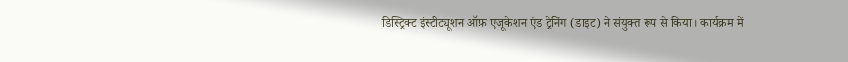डिस्ट्रिक्ट इंस्टीट्यूशन ऑफ़ एजूकेशन एंड ट्रेनिंग (डाइट) ने संयुक्त रूप से किया। कार्यक्रम में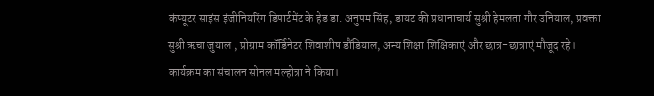कंप्यूटर साइंस इंजीनियरिंग डिपार्टमेंट के हेड डा. अनुपम सिंह, डायट की प्रधानाचार्य सुश्री हेमलता गौर उनियाल, प्रवक्ता सुश्री ऋचा जुयाल , प्रोग्राम कॉर्डिनेटर शिवाशीष डौंडियाल, अन्य शिक्षा शिक्षिकाएं और छात्र-छात्राएं मौजूद रहे। कार्यक्रम का संचालन सोनल मल्होत्रा ने किया।